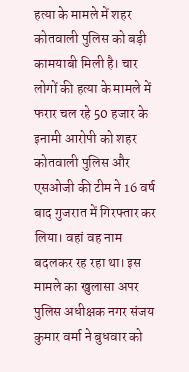हत्या के मामले में शहर कोतवाली पुलिस को बड़ी कामयाबी मिली है। चार लोगों की हत्या के मामले में फरार चल रहे 50 हजार के इनामी आरोपी को शहर कोतवाली पुलिस और एसओजी की टीम ने 16 वर्ष बाद गुजरात में गिरफ्तार कर लिया। वहां वह नाम बदलकर रह रहा था। इस मामले का खुलासा अपर पुलिस अधीक्षक नगर संजय कुमार वर्मा ने बुधवार को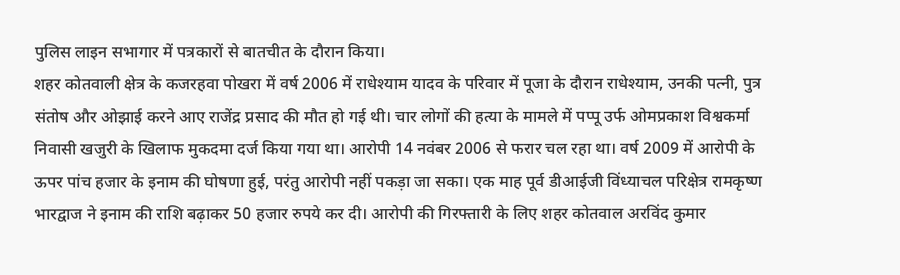पुलिस लाइन सभागार में पत्रकारों से बातचीत के दौरान किया।
शहर कोतवाली क्षेत्र के कजरहवा पोखरा में वर्ष 2006 में राधेश्याम यादव के परिवार में पूजा के दौरान राधेश्याम, उनकी पत्नी, पुत्र संतोष और ओझाई करने आए राजेंद्र प्रसाद की मौत हो गई थी। चार लोगों की हत्या के मामले में पप्पू उर्फ ओमप्रकाश विश्वकर्मा निवासी खजुरी के खिलाफ मुकदमा दर्ज किया गया था। आरोपी 14 नवंबर 2006 से फरार चल रहा था। वर्ष 2009 में आरोपी के ऊपर पांच हजार के इनाम की घोषणा हुई, परंतु आरोपी नहीं पकड़ा जा सका। एक माह पूर्व डीआईजी विंध्याचल परिक्षेत्र रामकृष्ण भारद्वाज ने इनाम की राशि बढ़ाकर 50 हजार रुपये कर दी। आरोपी की गिरफ्तारी के लिए शहर कोतवाल अरविंद कुमार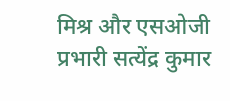मिश्र और एसओजी प्रभारी सत्येंद्र कुमार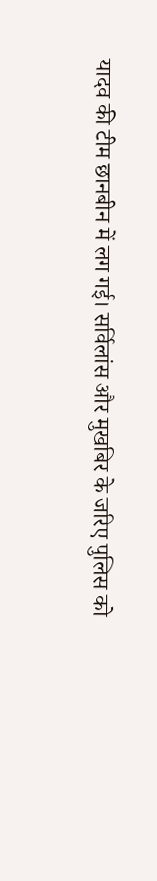यादव की टीम छानबीन में लग गई। सर्विलांस और मुखबिर के जरिए पुलिस को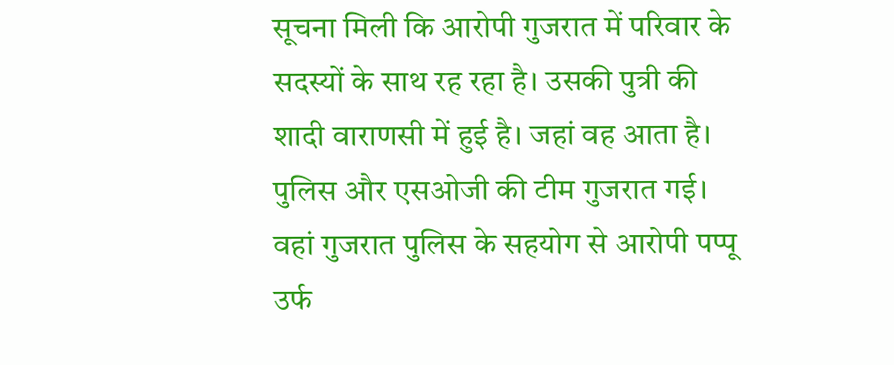सूचना मिली कि आरोपी गुजरात में परिवार के सदस्यों के साथ रह रहा है। उसकी पुत्री की शादी वाराणसी में हुई है। जहां वह आता है। पुलिस और एसओजी की टीम गुजरात गई। वहां गुजरात पुलिस के सहयोग से आरोपी पप्पू उर्फ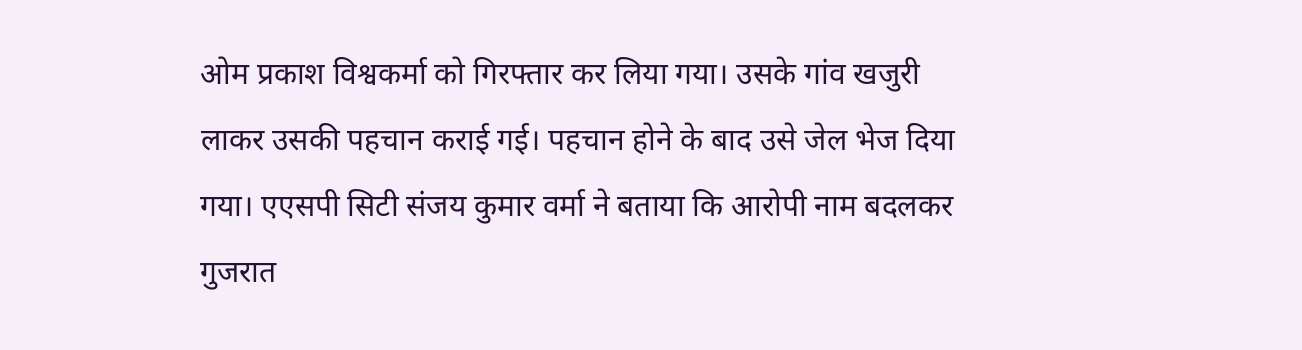ओम प्रकाश विश्वकर्मा को गिरफ्तार कर लिया गया। उसके गांव खजुरी लाकर उसकी पहचान कराई गई। पहचान होने के बाद उसे जेल भेज दिया गया। एएसपी सिटी संजय कुमार वर्मा ने बताया कि आरोपी नाम बदलकर गुजरात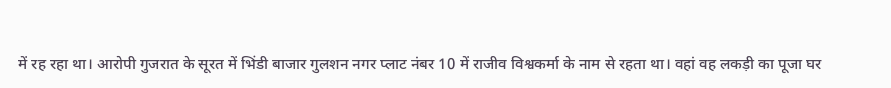में रह रहा था। आरोपी गुजरात के सूरत में भिंडी बाजार गुलशन नगर प्लाट नंबर 10 में राजीव विश्वकर्मा के नाम से रहता था। वहां वह लकड़ी का पूजा घर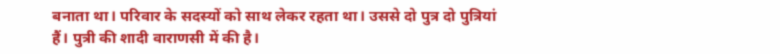बनाता था। परिवार के सदस्यों को साथ लेकर रहता था। उससे दो पुत्र दो पुत्रियां हैं। पुत्री की शादी वाराणसी में की है।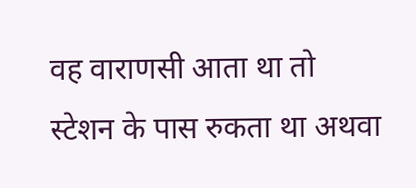वह वाराणसी आता था तो स्टेशन के पास रुकता था अथवा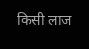किसी लाज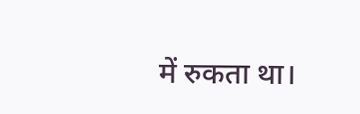में रुकता था।